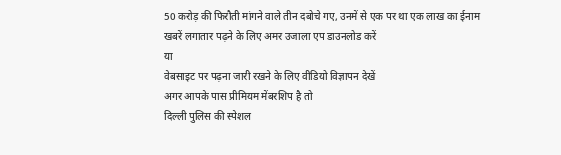50 करोड़ की फिरौती मांगने वाले तीन दबोचे गए, उनमें से एक पर था एक लाख का ईनाम
खबरें लगातार पढ़ने के लिए अमर उजाला एप डाउनलोड करें
या
वेबसाइट पर पढ़ना जारी रखने के लिए वीडियो विज्ञापन देखें
अगर आपके पास प्रीमियम मेंबरशिप है तो
दिल्ली पुलिस की स्पेशल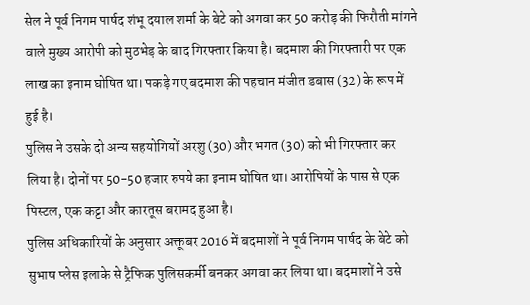सेल ने पूर्व निगम पार्षद शंभू दयाल शर्मा के बेटे को अगवा कर 50 करोड़ की फिरौती मांगने वाले मुख्य आरोपी को मुठभेड़ के बाद गिरफ्तार किया है। बदमाश की गिरफ्तारी पर एक लाख का इनाम घोषित था। पकड़े गए बदमाश की पहचान मंजीत डबास (32) के रूप में हुई है।
पुलिस ने उसके दो अन्य सहयोगियों अरशु (30) और भगत (30) को भी गिरफ्तार कर लिया है। दोनों पर 50-50 हजार रुपये का इनाम घोषित था। आरोपियों के पास से एक पिस्टल, एक कट्टा और कारतूस बरामद हुआ है।
पुलिस अधिकारियों के अनुसार अक्तूबर 2016 में बदमाशों ने पूर्व निगम पार्षद के बेटे को सुभाष प्लेस इलाके से ट्रैफिक पुलिसकर्मी बनकर अगवा कर लिया था। बदमाशों ने उसे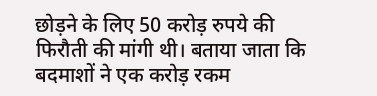छोड़ने के लिए 50 करोड़ रुपये की फिरौती की मांगी थी। बताया जाता कि बदमाशों ने एक करोड़ रकम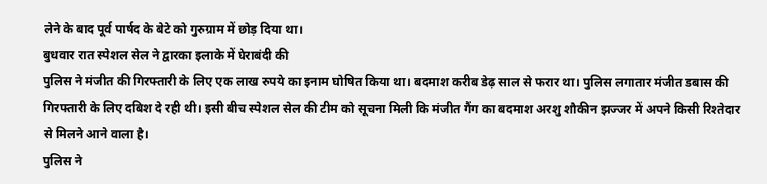लेने के बाद पूर्व पार्षद के बेटे को गुरुग्राम में छोड़ दिया था।
बुधवार रात स्पेशल सेल ने द्वारका इलाके में घेराबंदी की
पुलिस ने मंजीत की गिरफ्तारी के लिए एक लाख रुपये का इनाम घोषित किया था। बदमाश करीब डेढ़ साल से फरार था। पुलिस लगातार मंजीत डबास की गिरफ्तारी के लिए दबिश दे रही थी। इसी बीच स्पेशल सेल की टीम को सूचना मिली कि मंजीत गैंग का बदमाश अरशु शौकीन झज्जर में अपने किसी रिश्तेदार से मिलने आने वाला है।
पुलिस ने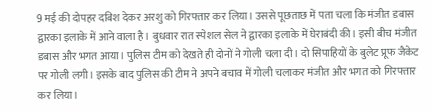9 मई की दोपहर दबिश देकर अरशु को गिरफ्तार कर लिया। उससे पूछताछ में पता चला कि मंजीत डबास द्वारका इलाके में आने वाला है। बुधवार रात स्पेशल सेल ने द्वारका इलाके में घेराबंदी की। इसी बीच मंजीत डबास और भगत आया। पुलिस टीम को देखते ही दोनों ने गोली चला दी। दो सिपाहियों के बुलेट प्रूफ जैकेट पर गोली लगी। इसके बाद पुलिस की टीम ने अपने बचाव में गोली चलाकर मंजीत और भगत को गिरफ्तार कर लिया।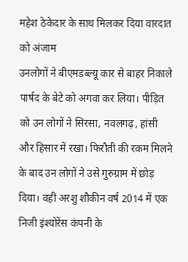महेश ठेकेदार के साथ मिलकर दिया वारदात को अंजाम
उनलोगों ने बीएमडब्ल्यू कार से बाहर निकाले पार्षद के बेटे को अगवा कर लिया। पीड़ित को उन लोगों ने सिरसा, नवलगढ़, हांसी और हिसार में रखा। फिरौती की रकम मिलने के बाद उन लोगों ने उसे गुरुग्राम में छोड़ दिया। वहीं अरशु शौकीन वर्ष 2014 में एक निजी इंश्योरेंस कंपनी के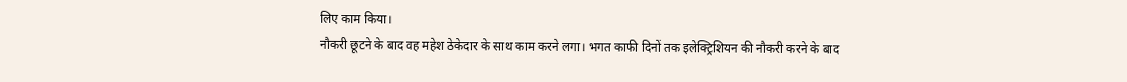लिए काम किया।
नौकरी छूटने के बाद वह महेश ठेकेदार के साथ काम करने लगा। भगत काफी दिनों तक इलेक्ट्रिशियन की नौकरी करने के बाद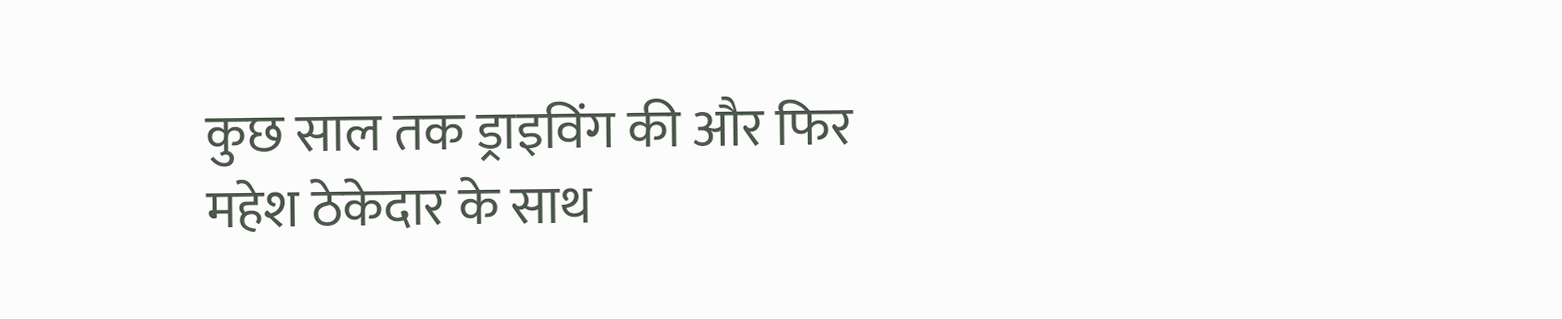कुछ साल तक ड्राइविंग की और फिर महेश ठेकेदार के साथ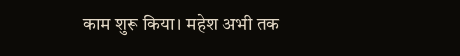काम शुरू किया। महेश अभी तक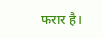फरार है।